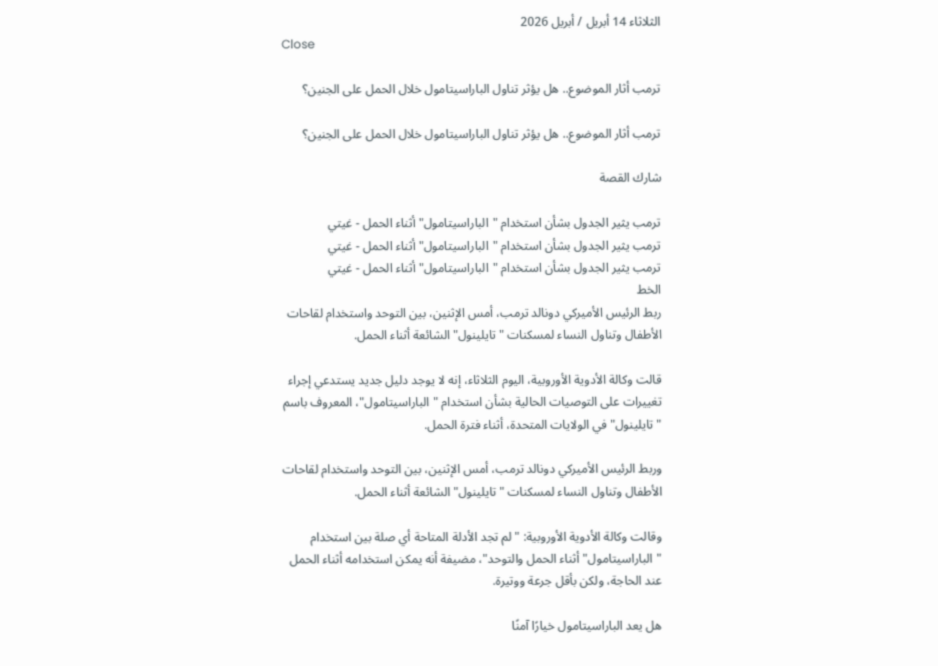الثلاثاء 14 أبريل / أبريل 2026
Close

ترمب أثار الموضوع.. هل يؤثر تناول الباراسيتامول خلال الحمل على الجنين؟

ترمب أثار الموضوع.. هل يؤثر تناول الباراسيتامول خلال الحمل على الجنين؟

شارك القصة

ترمب يثير الجدول بشأن استخدام "الباراسيتامول" أثناء الحمل - غيتي
ترمب يثير الجدول بشأن استخدام "الباراسيتامول" أثناء الحمل - غيتي
ترمب يثير الجدول بشأن استخدام "الباراسيتامول" أثناء الحمل - غيتي
الخط
ربط الرئيس الأميركي دونالد ترمب، أمس الإثنين، بين التوحد واستخدام لقاحات الأطفال وتناول النساء لمسكنات "تايلينول" الشائعة أثناء الحمل.

قالت وكالة الأدوية الأوروبية، اليوم الثلاثاء، إنه لا يوجد دليل جديد يستدعي إجراء تغييرات على التوصيات الحالية بشأن استخدام "الباراسيتامول"، المعروف باسم "تايلينول" في الولايات المتحدة، أثناء فترة الحمل.

وربط الرئيس الأميركي دونالد ترمب، أمس الإثنين، بين التوحد واستخدام لقاحات الأطفال وتناول النساء لمسكنات "تايلينول" الشائعة أثناء الحمل.

وقالت وكالة الأدوية الأوروبية: "لم تجد الأدلة المتاحة أي صلة بين استخدام "الباراسيتامول" أثناء الحمل والتوحد"، مضيفة أنه يمكن استخدامه أثناء الحمل عند الحاجة، ولكن بأقل جرعة ووتيرة.

هل يعد الباراسيتامول خيارًا آمنًا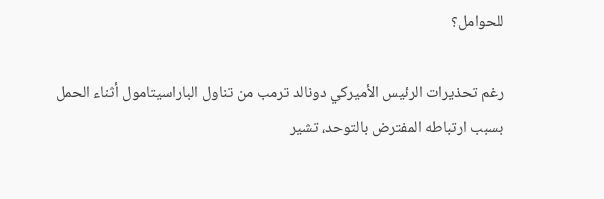للحوامل؟

رغم تحذيرات الرئيس الأميركي دونالد ترمب من تناول الباراسيتامول أثناء الحمل بسبب ارتباطه المفترض بالتوحد، تشير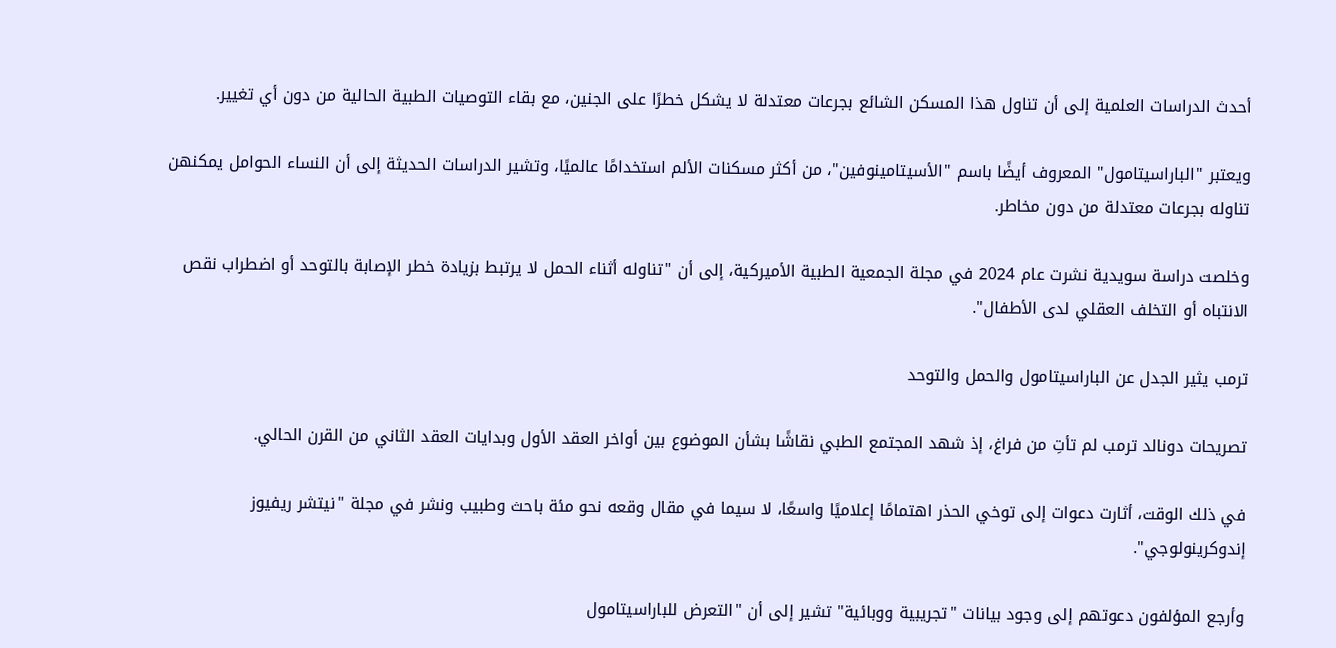أحدث الدراسات العلمية إلى أن تناول هذا المسكن الشائع بجرعات معتدلة لا يشكل خطرًا على الجنين، مع بقاء التوصيات الطبية الحالية من دون أي تغيير.

ويعتبر "الباراسيتامول" المعروف أيضًا باسم "الأسيتامينوفين"، من أكثر مسكنات الألم استخدامًا عالميًا، وتشير الدراسات الحديثة إلى أن النساء الحوامل يمكنهن تناوله بجرعات معتدلة من دون مخاطر.

وخلصت دراسة سويدية نشرت عام 2024 في مجلة الجمعية الطبية الأميركية، إلى أن "تناوله أثناء الحمل لا يرتبط بزيادة خطر الإصابة بالتوحد أو اضطراب نقص الانتباه أو التخلف العقلي لدى الأطفال".

ترمب يثير الجدل عن الباراسيتامول والحمل والتوحد

تصريحات دونالد ترمب لم تأتِ من فراغ، إذ شهد المجتمع الطبي نقاشًا بشأن الموضوع بين أواخر العقد الأول وبدايات العقد الثاني من القرن الحالي.

في ذلك الوقت، أثارت دعوات إلى توخي الحذر اهتمامًا إعلاميًا واسعًا، لا سيما في مقال وقعه نحو مئة باحث وطبيب ونشر في مجلة "نيتشر ريفيوز إندوكرينولوجي".

وأرجع المؤلفون دعوتهم إلى وجود بيانات "تجريبية ووبائية" تشير إلى أن "التعرض للباراسيتامول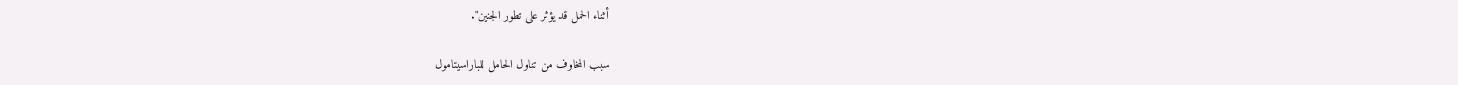أثناء الحمل قد يؤثر على تطور الجنين".

سبب المخاوف من تناول الحامل للباراسيتامول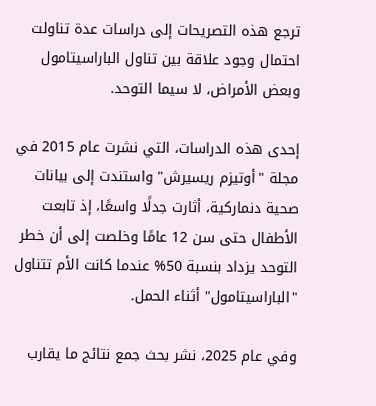ترجع هذه التصريحات إلى دراسات عدة تناولت احتمال وجود علاقة بين تناول الباراسيتامول وبعض الأمراض، لا سيما التوحد.

إحدى هذه الدراسات، التي نشرت عام 2015 في مجلة "أوتيزم ريسيرش" واستندت إلى بيانات صحية دنماركية، أثارت جدلًا واسعًا، إذ تابعت الأطفال حتى سن 12 عامًا وخلصت إلى أن خطر التوحد يزداد بنسبة 50% عندما كانت الأم تتناول "الباراسيتامول" أثناء الحمل.

وفي عام 2025، نشر بحث جمع نتائج ما يقارب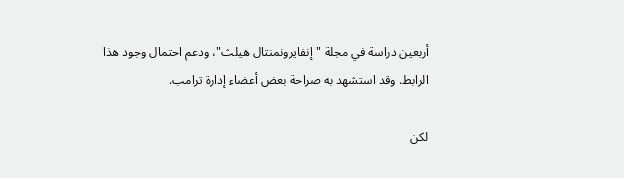أربعين دراسة في مجلة "إنفايرونمنتال هيلث"، ودعم احتمال وجود هذا الرابط. وقد استشهد به صراحة بعض أعضاء إدارة ترامب.

لكن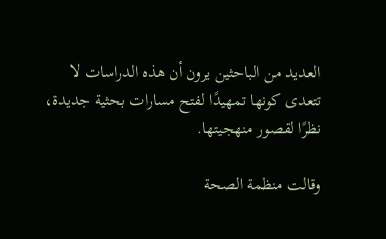العديد من الباحثين يرون أن هذه الدراسات لا تتعدى كونها تمهيدًا لفتح مسارات بحثية جديدة، نظرًا لقصور منهجيتها.

وقالت منظمة الصحة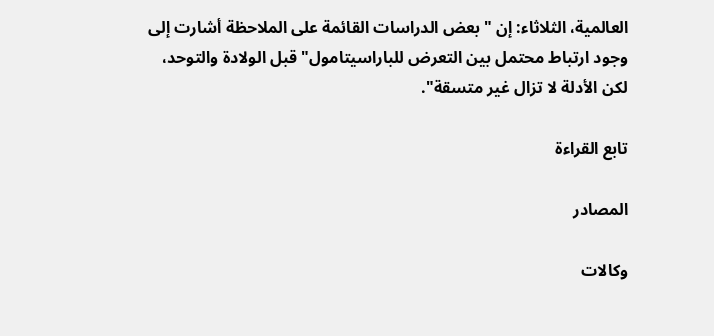العالمية، الثلاثاء: إن "بعض الدراسات القائمة على الملاحظة أشارت إلى وجود ارتباط محتمل بين التعرض للباراسيتامول" قبل الولادة والتوحد، لكن الأدلة لا تزال غير متسقة".

تابع القراءة

المصادر

وكالات